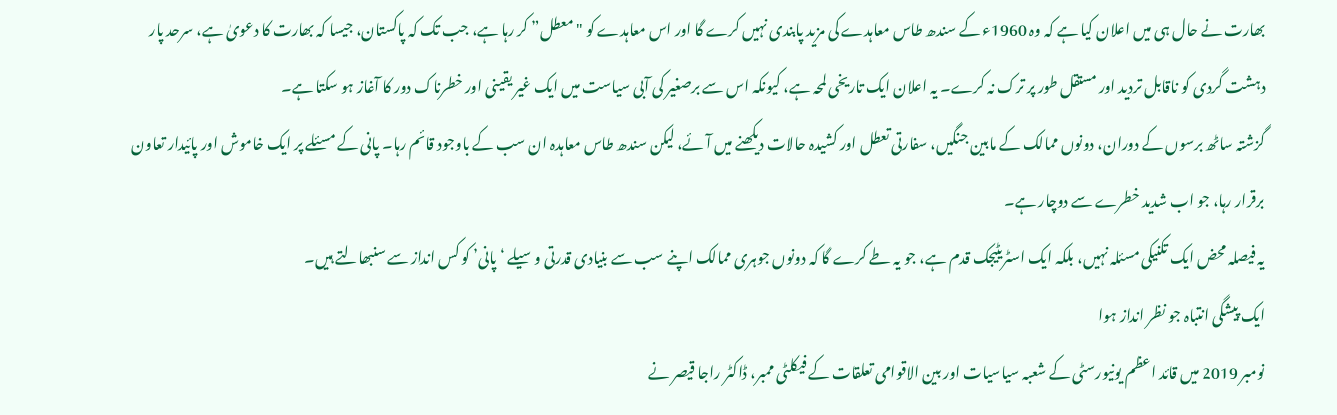بھارت نے حال ہی میں اعلان کیا ہے کہ وہ 1960ء کے سندھ طاس معاہدے کی مزید پابندی نہیں کرے گا اور اس معاہدے کو "معطل” کر رہا ہے، جب تک کہ پاکستان، جیسا کہ بھارت کا دعویٰ ہے، سرحد پار دہشت گردی کو ناقابل تردید اور مستقل طور پر ترک نہ کرے۔ یہ اعلان ایک تاریخی لمحہ ہے، کیونکہ اس سے برصغیر کی آبی سیاست میں ایک غیر یقینی اور خطرناک دور کا آغاز ہو سکتا ہے۔
گزشتہ ساٹھ برسوں کے دوران، دونوں ممالک کے مابین جنگیں، سفارتی تعطل اور کشیدہ حالات دیکھنے میں آئے، لیکن سندھ طاس معاہدہ ان سب کے باوجود قائم رہا۔ پانی کے مسئلے پر ایک خاموش اور پائیدار تعاون برقرار رہا، جو اب شدید خطرے سے دوچار ہے۔
یہ فیصلہ محض ایک تکنیکی مسئلہ نہیں، بلکہ ایک اسٹریٹیجک قدم ہے، جو یہ طے کرے گا کہ دونوں جوہری ممالک اپنے سب سے بنیادی قدرتی وسیلے ‘پانی’ کو کس انداز سے سنبھالتے ہیں۔
ایک پیشگی انتباہ جو نظر انداز ہوا
نومبر 2019 میں قائد اعظم یونیورسٹی کے شعبہ سیاسیات اور بین الاقوامی تعلقات کے فیکلٹی ممبر، ڈاکٹر راجا قیصر نے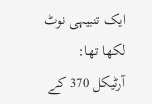ایک تنبیہی نوٹ لکھا تھا:
آرٹیکل 370 کے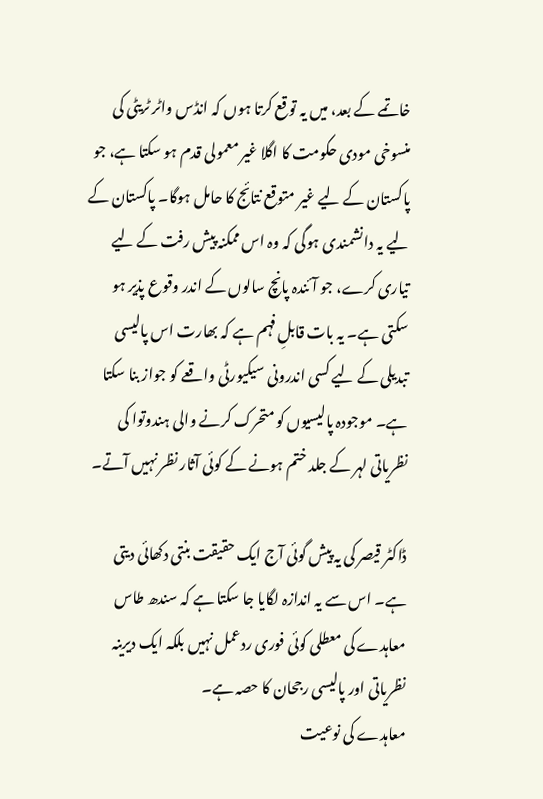خاتمے کے بعد، میں یہ توقع کرتا ہوں کہ انڈس واٹر ٹریٹی کی منسوخی مودی حکومت کا اگلا غیر معمولی قدم ہو سکتا ہے، جو پاکستان کے لیے غیر متوقع نتائج کا حامل ہوگا۔ پاکستان کے لیے یہ دانشمندی ہوگی کہ وہ اس ممکنہ پیش رفت کے لیے تیاری کرے، جو آئندہ پانچ سالوں کے اندر وقوع پذیر ہو سکتی ہے۔ یہ بات قابلِ فہم ہے کہ بھارت اس پالیسی تبدیلی کے لیے کسی اندرونی سیکیورٹی واقعے کو جواز بنا سکتا ہے۔ موجودہ پالیسیوں کو متحرک کرنے والی ہندوتوا کی نظریاتی لہر کے جلد ختم ہونے کے کوئی آثار نظر نہیں آتے۔

ڈاکٹر قیصر کی یہ پیش گوئی آج ایک حقیقت بنتی دکھائی دیتی ہے۔ اس سے یہ اندازہ لگایا جا سکتا ہے کہ سندھ طاس معاہدے کی معطلی کوئی فوری ردعمل نہیں بلکہ ایک دیرینہ نظریاتی اور پالیسی رجحان کا حصہ ہے۔
معاہدے کی نوعیت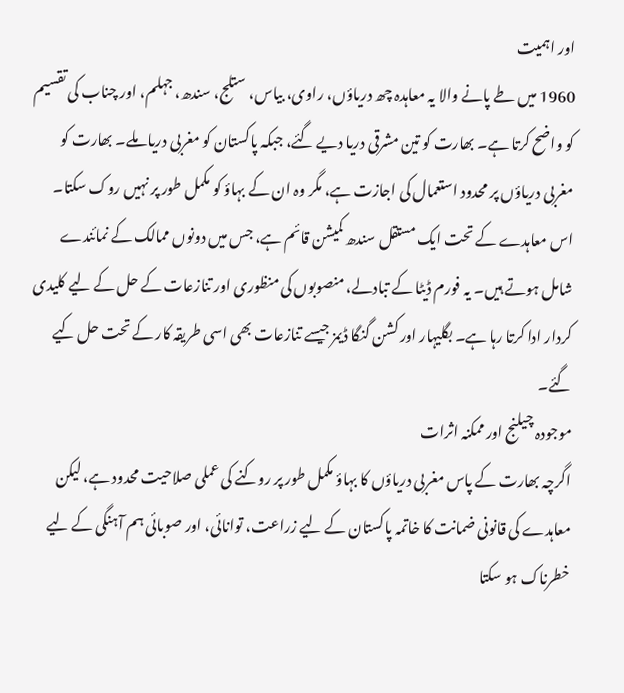اور اہمیت
1960 میں طے پانے والا یہ معاہدہ چھ دریاؤں، راوی، بیاس، ستلج، سندھ، جہلم، اور چناب کی تقسیم کو واضح کرتا ہے۔ بھارت کو تین مشرقی دریا دیے گئے، جبکہ پاکستان کو مغربی دریا ملے۔ بھارت کو مغربی دریاؤں پر محدود استعمال کی اجازت ہے، مگر وہ ان کے بہاؤ کو مکمل طور پر نہیں روک سکتا۔
اس معاہدے کے تحت ایک مستقل سندھ کمیشن قائم ہے، جس میں دونوں ممالک کے نمائندے شامل ہوتے ہیں۔ یہ فورم ڈیٹا کے تبادلے، منصوبوں کی منظوری اور تنازعات کے حل کے لیے کلیدی کردار ادا کرتا رہا ہے۔ بگلیہار اور کشن گنگا ڈیمز جیسے تنازعات بھی اسی طریقہ کار کے تحت حل کیے گئے۔
موجودہ چیلنج اور ممکنہ اثرات
اگرچہ بھارت کے پاس مغربی دریاؤں کا بہاؤ مکمل طور پر روکنے کی عملی صلاحیت محدود ہے، لیکن معاہدے کی قانونی ضمانت کا خاتمہ پاکستان کے لیے زراعت، توانائی، اور صوبائی ہم آہنگی کے لیے خطرناک ہو سکتا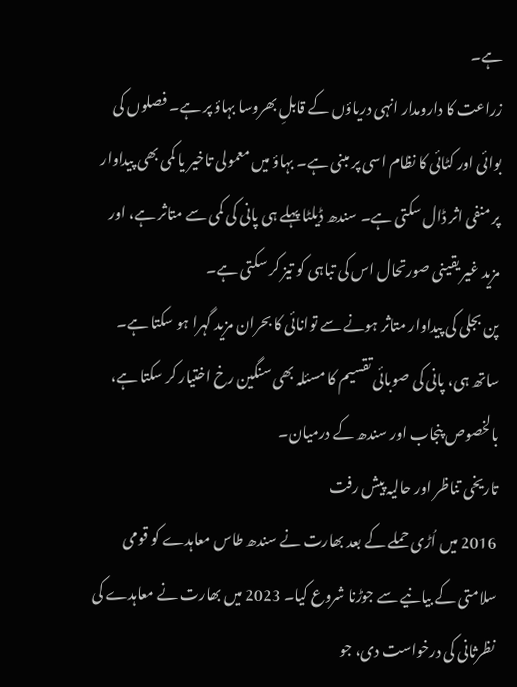ہے۔
زراعت کا دارومدار انہی دریاؤں کے قابلِ بھروسا بہاؤ پر ہے۔ فصلوں کی بوائی اور کٹائی کا نظام اسی پر مبنی ہے۔ بہاؤ میں معمولی تاخیر یا کمی بھی پیداوار پر منفی اثر ڈال سکتی ہے۔ سندھ ڈیلٹا پہلے ہی پانی کی کمی سے متاثر ہے، اور مزید غیر یقینی صورتحال اس کی تباہی کو تیز کر سکتی ہے۔
پن بجلی کی پیداوار متاثر ہونے سے توانائی کا بحران مزید گہرا ہو سکتا ہے۔ ساتھ ہی، پانی کی صوبائی تقسیم کا مسئلہ بھی سنگین رخ اختیار کر سکتا ہے، بالخصوص پنجاب اور سندھ کے درمیان۔
تاریخی تناظر اور حالیہ پیش رفت
2016 میں اُڑی حملے کے بعد بھارت نے سندھ طاس معاہدے کو قومی سلامتی کے بیانیے سے جوڑنا شروع کیا۔ 2023 میں بھارت نے معاہدے کی نظرثانی کی درخواست دی، جو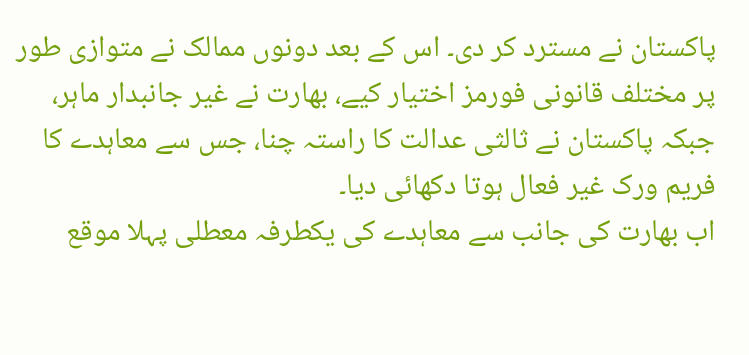پاکستان نے مسترد کر دی۔ اس کے بعد دونوں ممالک نے متوازی طور پر مختلف قانونی فورمز اختیار کیے، بھارت نے غیر جانبدار ماہر، جبکہ پاکستان نے ثالثی عدالت کا راستہ چنا، جس سے معاہدے کا فریم ورک غیر فعال ہوتا دکھائی دیا۔
اب بھارت کی جانب سے معاہدے کی یکطرفہ معطلی پہلا موقع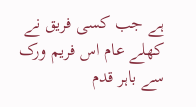ہے جب کسی فریق نے کھلے عام اس فریم ورک سے باہر قدم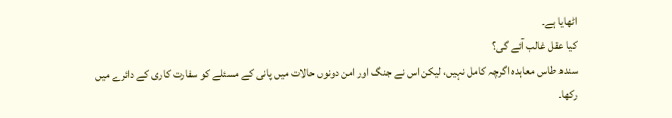اٹھایا ہے۔
کیا عقل غالب آئے گی؟
سندھ طاس معاہدہ اگرچہ کامل نہیں، لیکن اس نے جنگ اور امن دونوں حالات میں پانی کے مسئلے کو سفارت کاری کے دائرے میں رکھا۔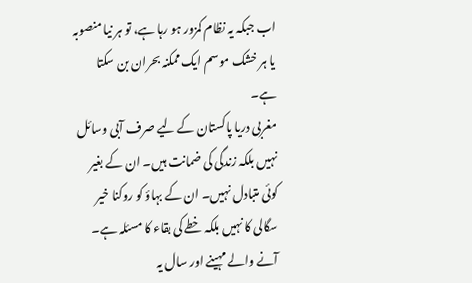اب جبکہ یہ نظام کمزور ہو رہا ہے، تو ہر نیا منصوبہ یا ہر خشک موسم ایک ممکنہ بحران بن سکتا ہے۔
مغربی دریا پاکستان کے لیے صرف آبی وسائل نہیں بلکہ زندگی کی ضمانت ہیں۔ ان کے بغیر کوئی متبادل نہیں۔ ان کے بہاؤ کو روکنا خیر سگالی کا نہیں بلکہ خطے کی بقاء کا مسئلہ ہے۔
آنے والے مہینے اور سال یہ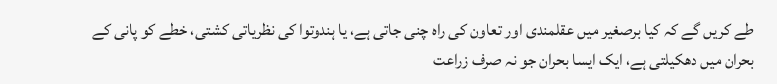طے کریں گے کہ کیا برصغیر میں عقلمندی اور تعاون کی راہ چنی جاتی ہے، یا ہندوتوا کی نظریاتی کشتی، خطے کو پانی کے بحران میں دھکیلتی ہے، ایک ایسا بحران جو نہ صرف زراعت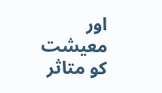اور معیشت کو متاثر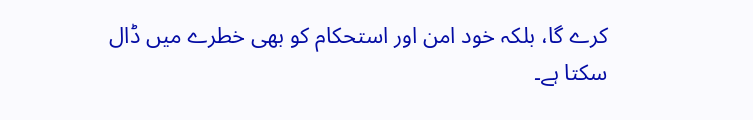کرے گا، بلکہ خود امن اور استحکام کو بھی خطرے میں ڈال سکتا ہے۔